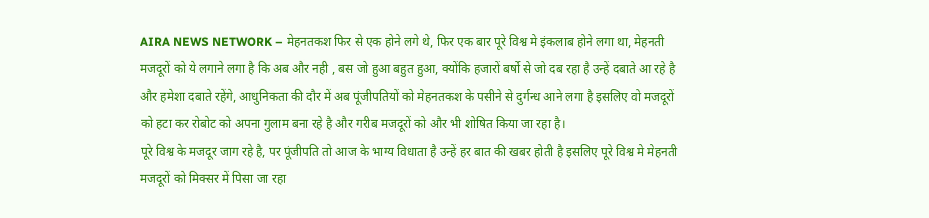AIRA NEWS NETWORK – मेहनतकश फिर से एक होने लगे थे, फिर एक बार पूरे विश्व मे इंकलाब होने लगा था, मेहनती मजदूरों को ये लगाने लगा है कि अब और नही , बस जो हुआ बहुत हुआ, क्योंकि हजारों बर्षो से जो दब रहा है उन्हें दबाते आ रहे है और हमेशा दबाते रहेंगे, आधुनिकता की दौर में अब पूंजीपतियों को मेहनतकश के पसीने से दुर्गन्ध आने लगा है इसलिए वो मजदूरों को हटा कर रोबोट को अपना गुलाम बना रहे है और गरीब मजदूरों को और भी शोषित किया जा रहा है।
पूरे विश्व के मजदूर जाग रहे है, पर पूंजीपति तो आज के भाग्य विधाता है उन्हें हर बात की खबर होती है इसलिए पूरे विश्व मे मेहनती मजदूरों को मिक्सर में पिसा जा रहा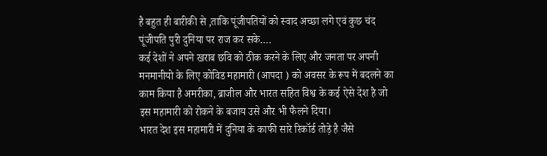है बहुत ही बारीकी से ,ताकि पूंजीपतियों को स्वाद अच्छा लगे एवं कुछ चंद पूंजीपति पुरी दुनिया पर राज कर सके….
कई देशों ने अपने खराब छवि को ठीक करने के लिए और जनता पर अपनी मनमानीयो के लिए कोविड महामारी (आपदा ) को अवसर के रूप में बदलने का काम किया है अमरीका, ब्राजील और भारत सहित विश्व के कई ऐसे देश है जो इस महामारी को रोकने के बजाय उसे और भी फैलने दिया।
भारत देश इस महामारी में दुनिया के काफी सारे रिकॉर्ड तोड़े है जैसे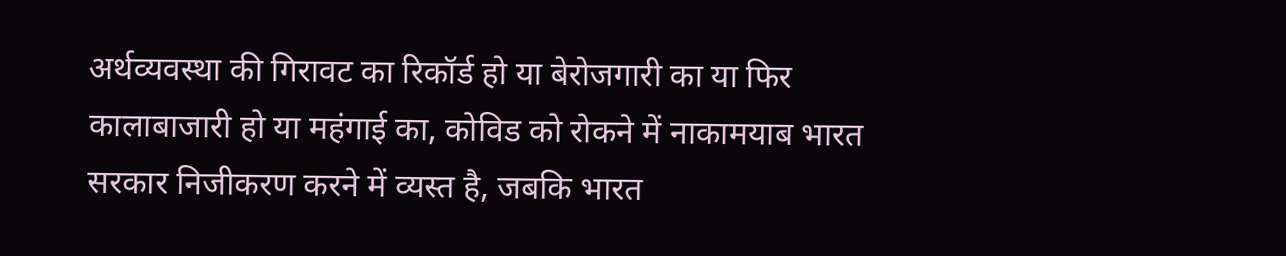अर्थव्यवस्था की गिरावट का रिकॉर्ड हो या बेरोजगारी का या फिर कालाबाजारी हो या महंगाई का, कोविड को रोकने में नाकामयाब भारत सरकार निजीकरण करने में व्यस्त है, जबकि भारत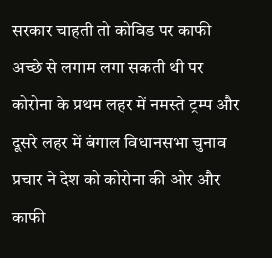सरकार चाहती तो कोविड पर काफी अच्छे से लगाम लगा सकती थी पर कोरोना के प्रथम लहर में नमस्ते ट्रम्प और दूसरे लहर में बंगाल विधानसभा चुनाव प्रचार ने देश को कोरोना की ओर और काफी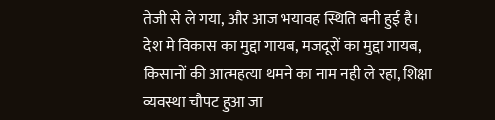तेजी से ले गया, और आज भयावह स्थिति बनी हुई है।
देश मे विकास का मुद्दा गायब, मजदूरों का मुद्दा गायब, किसानों की आत्महत्या थमने का नाम नही ले रहा, शिक्षा व्यवस्था चौपट हुआ जा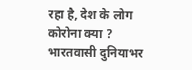रहा है, देश के लोग कोरोना क्या ? भारतवासी दुनियाभर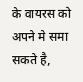के वायरस को अपने मे समा सकते है,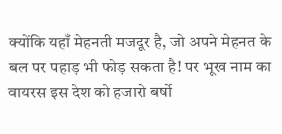क्योंकि यहाँ मेहनती मजदूर है, जो अपने मेहनत के बल पर पहाड़ भी फोड़ सकता है! पर भूख नाम का वायरस इस देश को हजारो बर्षो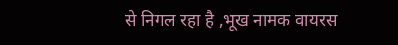से निगल रहा है ,भूख नामक वायरस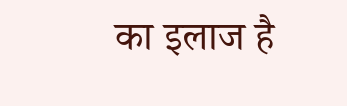का इलाज है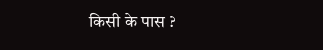किसी के पास ?